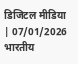डिजिटल मीडिया | 07/01/2026
भारतीय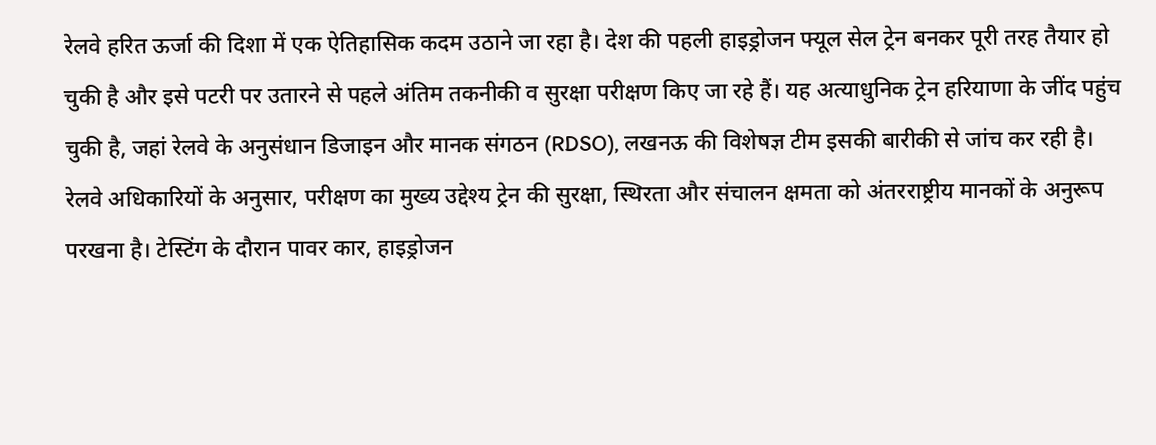रेलवे हरित ऊर्जा की दिशा में एक ऐतिहासिक कदम उठाने जा रहा है। देश की पहली हाइड्रोजन फ्यूल सेल ट्रेन बनकर पूरी तरह तैयार हो चुकी है और इसे पटरी पर उतारने से पहले अंतिम तकनीकी व सुरक्षा परीक्षण किए जा रहे हैं। यह अत्याधुनिक ट्रेन हरियाणा के जींद पहुंच चुकी है, जहां रेलवे के अनुसंधान डिजाइन और मानक संगठन (RDSO), लखनऊ की विशेषज्ञ टीम इसकी बारीकी से जांच कर रही है।
रेलवे अधिकारियों के अनुसार, परीक्षण का मुख्य उद्देश्य ट्रेन की सुरक्षा, स्थिरता और संचालन क्षमता को अंतरराष्ट्रीय मानकों के अनुरूप परखना है। टेस्टिंग के दौरान पावर कार, हाइड्रोजन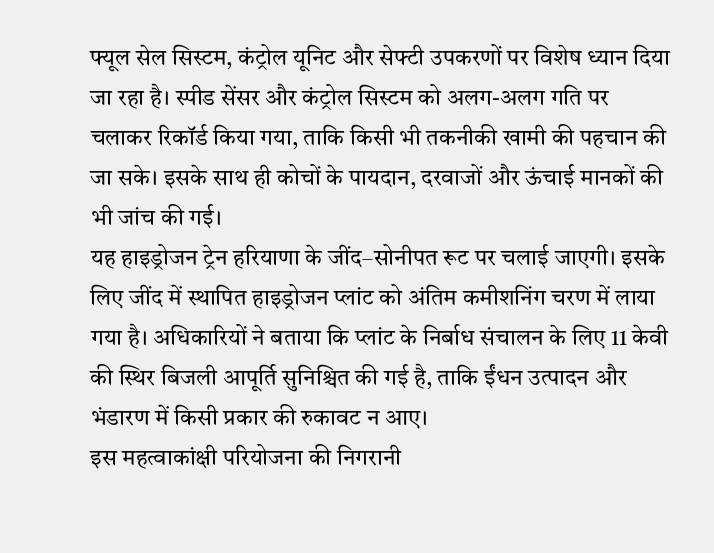फ्यूल सेल सिस्टम, कंट्रोल यूनिट और सेफ्टी उपकरणों पर विशेष ध्यान दिया जा रहा है। स्पीड सेंसर और कंट्रोल सिस्टम को अलग-अलग गति पर चलाकर रिकॉर्ड किया गया, ताकि किसी भी तकनीकी खामी की पहचान की जा सके। इसके साथ ही कोचों के पायदान, दरवाजों और ऊंचाई मानकों की भी जांच की गई।
यह हाइड्रोजन ट्रेन हरियाणा के जींद–सोनीपत रूट पर चलाई जाएगी। इसके लिए जींद में स्थापित हाइड्रोजन प्लांट को अंतिम कमीशनिंग चरण में लाया गया है। अधिकारियों ने बताया कि प्लांट के निर्बाध संचालन के लिए 11 केवी की स्थिर बिजली आपूर्ति सुनिश्चित की गई है, ताकि ईंधन उत्पादन और भंडारण में किसी प्रकार की रुकावट न आए।
इस महत्वाकांक्षी परियोजना की निगरानी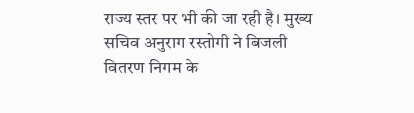राज्य स्तर पर भी की जा रही है। मुख्य सचिव अनुराग रस्तोगी ने बिजली वितरण निगम के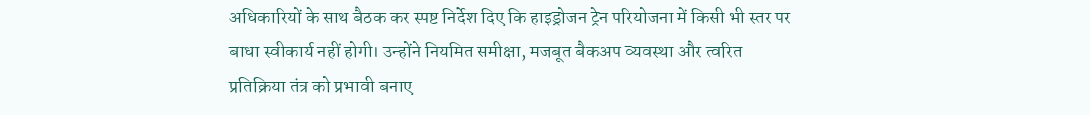अधिकारियों के साथ बैठक कर स्पष्ट निर्देश दिए कि हाइड्रोजन ट्रेन परियोजना में किसी भी स्तर पर बाधा स्वीकार्य नहीं होगी। उन्होंने नियमित समीक्षा, मजबूत बैकअप व्यवस्था और त्वरित प्रतिक्रिया तंत्र को प्रभावी बनाए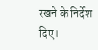रखने के निर्देश दिए।